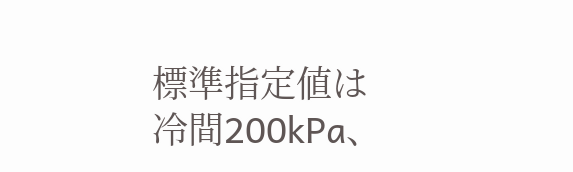標準指定値は冷間200kPa、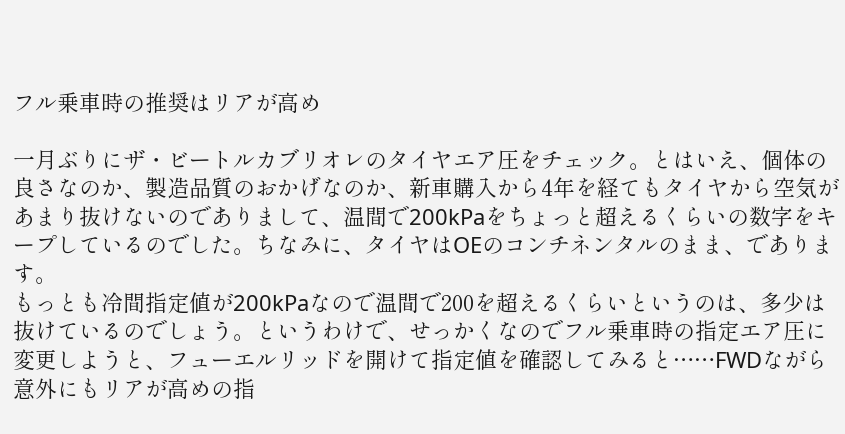フル乗車時の推奨はリアが高め

一月ぶりにザ・ビートルカブリオレのタイヤエア圧をチェック。とはいえ、個体の良さなのか、製造品質のおかげなのか、新車購入から4年を経てもタイヤから空気があまり抜けないのでありまして、温間で200kPaをちょっと超えるくらいの数字をキープしているのでした。ちなみに、タイヤはOEのコンチネンタルのまま、であります。
もっとも冷間指定値が200kPaなので温間で200を超えるくらいというのは、多少は抜けているのでしょう。というわけで、せっかくなのでフル乗車時の指定エア圧に変更しようと、フューエルリッドを開けて指定値を確認してみると……FWDながら意外にもリアが高めの指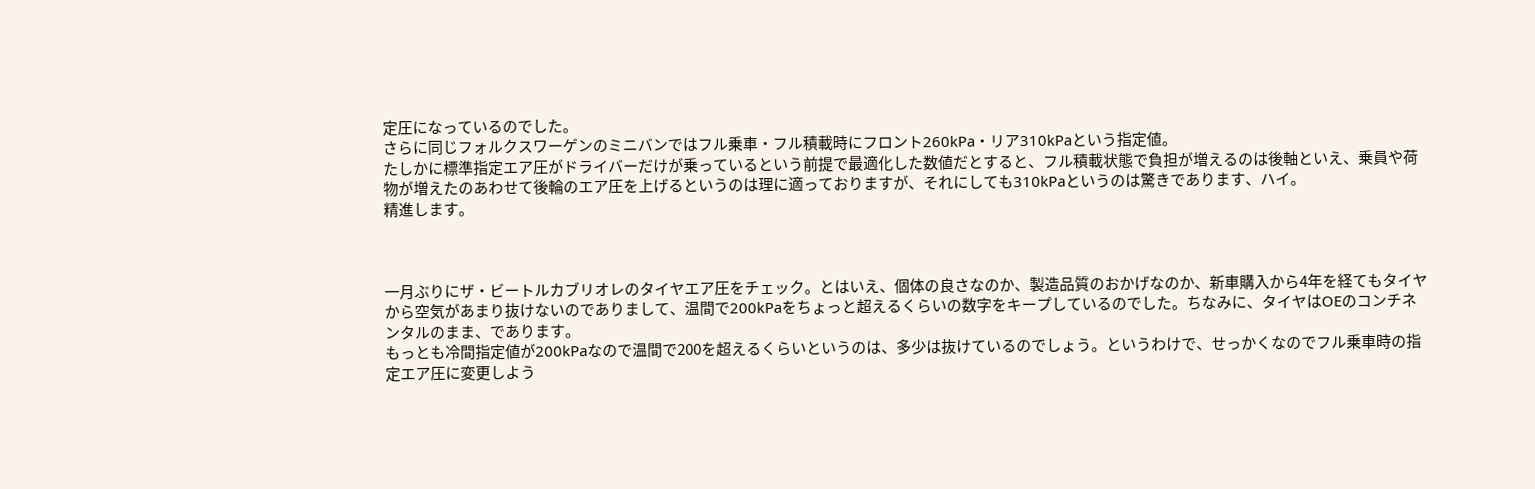定圧になっているのでした。
さらに同じフォルクスワーゲンのミニバンではフル乗車・フル積載時にフロント260kPa・リア310kPaという指定値。
たしかに標準指定エア圧がドライバーだけが乗っているという前提で最適化した数値だとすると、フル積載状態で負担が増えるのは後軸といえ、乗員や荷物が増えたのあわせて後輪のエア圧を上げるというのは理に適っておりますが、それにしても310kPaというのは驚きであります、ハイ。
精進します。



一月ぶりにザ・ビートルカブリオレのタイヤエア圧をチェック。とはいえ、個体の良さなのか、製造品質のおかげなのか、新車購入から4年を経てもタイヤから空気があまり抜けないのでありまして、温間で200kPaをちょっと超えるくらいの数字をキープしているのでした。ちなみに、タイヤはOEのコンチネンタルのまま、であります。
もっとも冷間指定値が200kPaなので温間で200を超えるくらいというのは、多少は抜けているのでしょう。というわけで、せっかくなのでフル乗車時の指定エア圧に変更しよう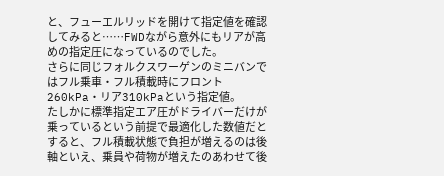と、フューエルリッドを開けて指定値を確認してみると……FWDながら意外にもリアが高めの指定圧になっているのでした。
さらに同じフォルクスワーゲンのミニバンではフル乗車・フル積載時にフロント260kPa・リア310kPaという指定値。
たしかに標準指定エア圧がドライバーだけが乗っているという前提で最適化した数値だとすると、フル積載状態で負担が増えるのは後軸といえ、乗員や荷物が増えたのあわせて後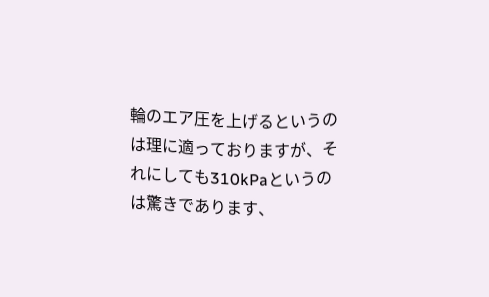輪のエア圧を上げるというのは理に適っておりますが、それにしても310kPaというのは驚きであります、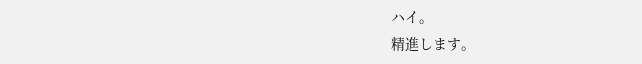ハイ。
精進します。